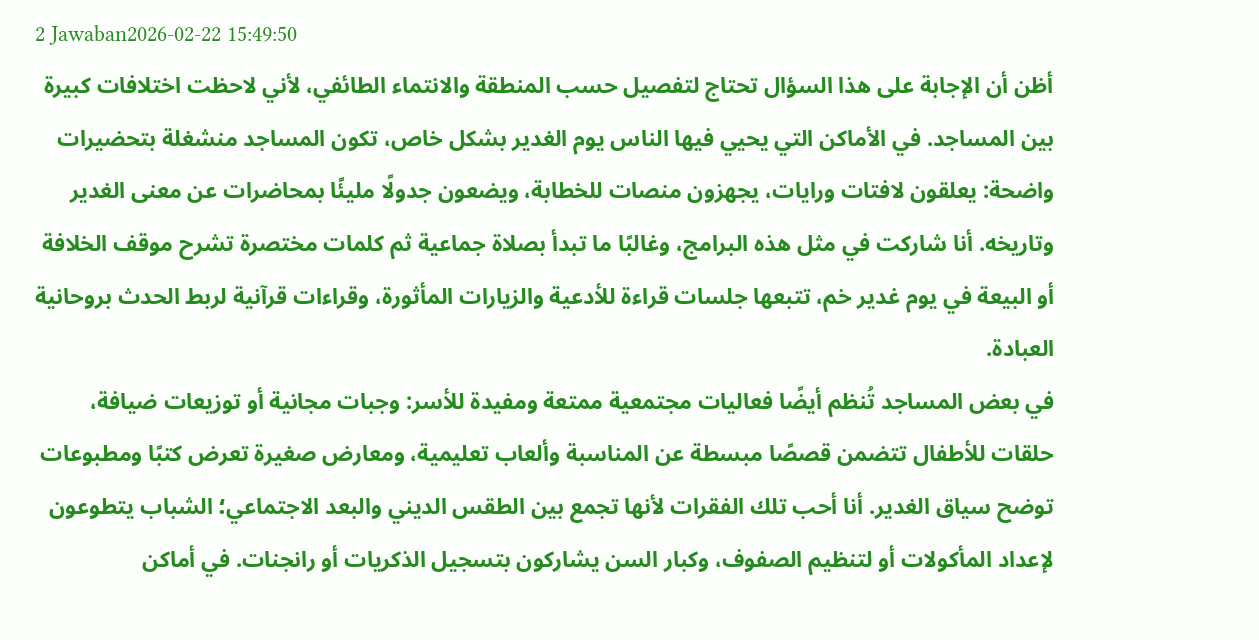2 Jawaban2026-02-22 15:49:50
أظن أن الإجابة على هذا السؤال تحتاج لتفصيل حسب المنطقة والانتماء الطائفي، لأني لاحظت اختلافات كبيرة بين المساجد. في الأماكن التي يحيي فيها الناس يوم الغدير بشكل خاص، تكون المساجد منشغلة بتحضيرات واضحة: يعلقون لافتات ورايات، يجهزون منصات للخطابة، ويضعون جدولًا مليئًا بمحاضرات عن معنى الغدير وتاريخه. أنا شاركت في مثل هذه البرامج، وغالبًا ما تبدأ بصلاة جماعية ثم كلمات مختصرة تشرح موقف الخلافة أو البيعة في يوم غدير خم، تتبعها جلسات قراءة للأدعية والزيارات المأثورة، وقراءات قرآنية لربط الحدث بروحانية العبادة.
في بعض المساجد تُنظم أيضًا فعاليات مجتمعية ممتعة ومفيدة للأسر: وجبات مجانية أو توزيعات ضيافة، حلقات للأطفال تتضمن قصصًا مبسطة عن المناسبة وألعاب تعليمية، ومعارض صغيرة تعرض كتبًا ومطبوعات توضح سياق الغدير. أنا أحب تلك الفقرات لأنها تجمع بين الطقس الديني والبعد الاجتماعي؛ الشباب يتطوعون لإعداد المأكولات أو لتنظيم الصفوف، وكبار السن يشاركون بتسجيل الذكريات أو رانجنات. في أماكن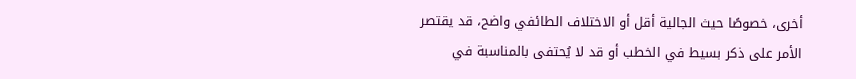أخرى، خصوصًا حيث الجالية أقل أو الاختلاف الطائفي واضح، قد يقتصر الأمر على ذكر بسيط في الخطب أو قد لا يُحتفى بالمناسبة في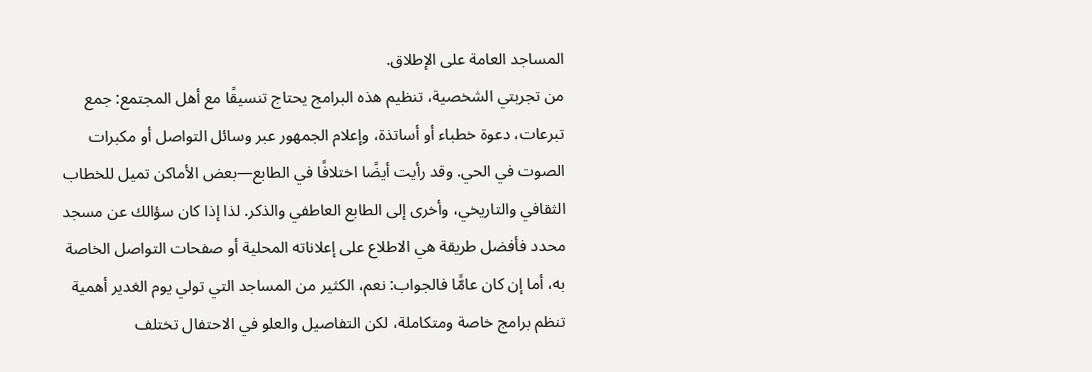المساجد العامة على الإطلاق.
من تجربتي الشخصية، تنظيم هذه البرامج يحتاج تنسيقًا مع أهل المجتمع: جمع تبرعات، دعوة خطباء أو أساتذة، وإعلام الجمهور عبر وسائل التواصل أو مكبرات الصوت في الحي. وقد رأيت أيضًا اختلافًا في الطابع—بعض الأماكن تميل للخطاب الثقافي والتاريخي، وأخرى إلى الطابع العاطفي والذكر. لذا إذا كان سؤالك عن مسجد محدد فأفضل طريقة هي الاطلاع على إعلاناته المحلية أو صفحات التواصل الخاصة به، أما إن كان عامًّا فالجواب: نعم، الكثير من المساجد التي تولي يوم الغدير أهمية تنظم برامج خاصة ومتكاملة، لكن التفاصيل والعلو في الاحتفال تختلف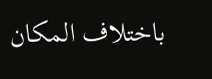باختلاف المكان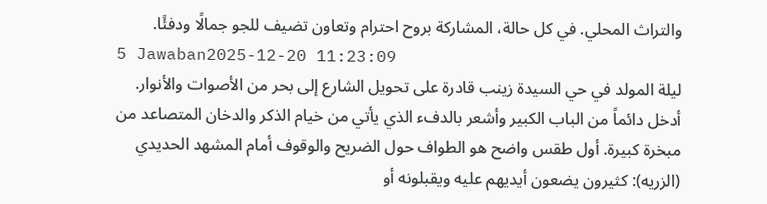والتراث المحلي. في كل حالة، المشاركة بروح احترام وتعاون تضيف للجو جمالًا ودفئًا.
5 Jawaban2025-12-20 11:23:09
ليلة المولد في حي السيدة زينب قادرة على تحويل الشارع إلى بحر من الأصوات والأنوار.
أدخل دائماً من الباب الكبير وأشعر بالدفء الذي يأتي من خيام الذكر والدخان المتصاعد من مبخرة كبيرة. أول طقس واضح هو الطواف حول الضريح والوقوف أمام المشهد الحديدي (الزريه): كثيرون يضعون أيديهم عليه ويقبلونه أو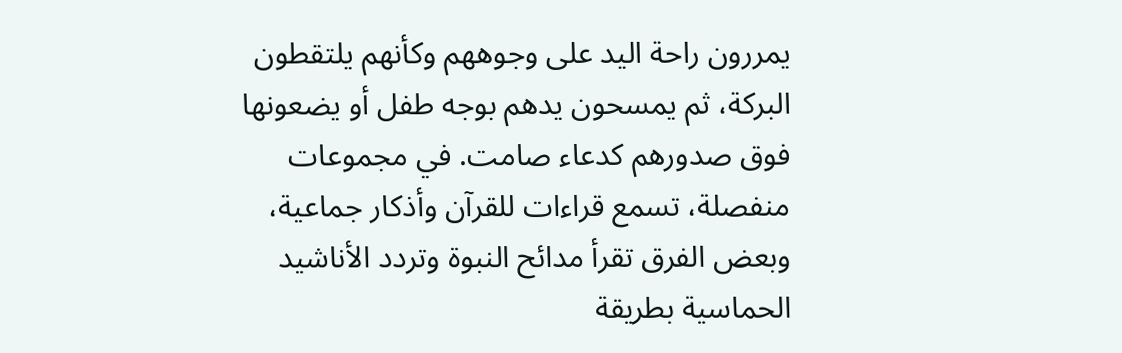يمررون راحة اليد على وجوههم وكأنهم يلتقطون البركة، ثم يمسحون يدهم بوجه طفل أو يضعونها فوق صدورهم كدعاء صامت. في مجموعات منفصلة، تسمع قراءات للقرآن وأذكار جماعية، وبعض الفرق تقرأ مدائح النبوة وتردد الأناشيد الحماسية بطريقة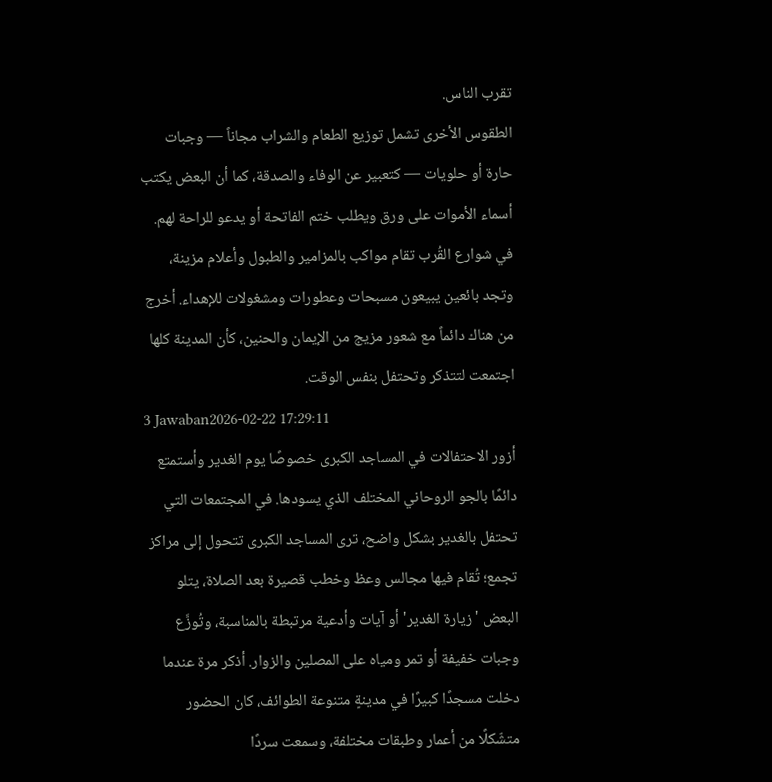تقرب الناس.
الطقوس الأخرى تشمل توزيع الطعام والشراب مجاناً — وجبات حارة أو حلويات — كتعبير عن الوفاء والصدقة، كما أن البعض يكتب أسماء الأموات على ورق ويطلب ختم الفاتحة أو يدعو للراحة لهم. في شوارع القُرب تقام مواكب بالمزامير والطبول وأعلام مزينة، وتجد بائعين يبيعون مسبحات وعطورات ومشغولات للإهداء. أخرج من هناك دائماً مع شعور مزيج من الإيمان والحنين، كأن المدينة كلها اجتمعت لتتذكر وتحتفل بنفس الوقت.
3 Jawaban2026-02-22 17:29:11
أزور الاحتفالات في المساجد الكبرى خصوصًا يوم الغدير وأستمتع دائمًا بالجو الروحاني المختلف الذي يسودها. في المجتمعات التي تحتفل بالغدير بشكل واضح، ترى المساجد الكبرى تتحول إلى مراكز تجمع؛ تُقام فيها مجالس وعظ وخطب قصيرة بعد الصلاة، يتلو البعض 'زيارة الغدير' أو آيات وأدعية مرتبطة بالمناسبة، وتُوزَّع وجبات خفيفة أو تمر ومياه على المصلين والزوار. أذكر مرة عندما دخلت مسجدًا كبيرًا في مدينةٍ متنوعة الطوائف، كان الحضور متشّكلًا من أعمار وطبقات مختلفة، وسمعت سردًا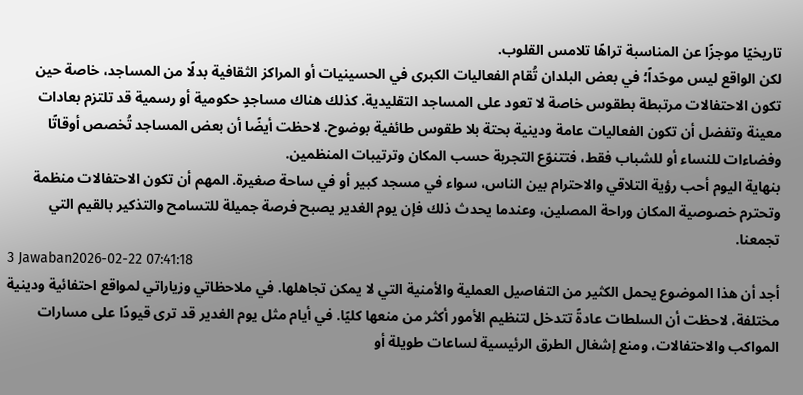تاريخيًا موجزًا عن المناسبة تراهًا تلامس القلوب.
لكن الواقع ليس موحّداً؛ في بعض البلدان تُقام الفعاليات الكبرى في الحسينيات أو المراكز الثقافية بدلًا من المساجد، خاصة حين تكون الاحتفالات مرتبطة بطقوس خاصة لا تعود على المساجد التقليدية. كذلك هناك مساجدٍ حكومية أو رسمية قد تلتزم بعادات معينة وتفضل أن تكون الفعاليات عامة ودينية بحتة بلا طقوس طائفية بوضوح. لاحظت أيضًا أن بعض المساجد تُخصص أوقاتًا وفضاءات للنساء أو للشباب فقط، فتتنوّع التجربة حسب المكان وترتيبات المنظمين.
بنهاية اليوم أحب رؤية التلاقي والاحترام بين الناس، سواء في مسجد كبير أو في ساحة صغيرة. المهم أن تكون الاحتفالات منظمة وتحترم خصوصية المكان وراحة المصلين، وعندما يحدث ذلك فإن يوم الغدير يصبح فرصة جميلة للتسامح والتذكير بالقيم التي تجمعنا.
3 Jawaban2026-02-22 07:41:18
أجد أن هذا الموضوع يحمل الكثير من التفاصيل العملية والأمنية التي لا يمكن تجاهلها. في ملاحظاتي وزياراتي لمواقع احتفائية ودينية مختلفة، لاحظت أن السلطات عادةً تتدخل لتنظيم الأمور أكثر من منعها كليًا. في أيام مثل يوم الغدير قد ترى قيودًا على مسارات المواكب والاحتفالات، ومنع إشغال الطرق الرئيسية لساعات طويلة أو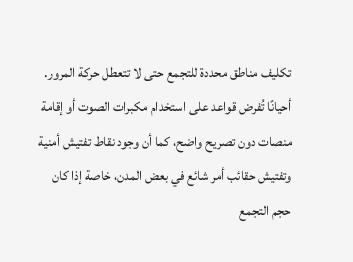تكليف مناطق محددة للتجمع حتى لا تتعطل حركة المرور.
أحيانًا تُفرض قواعد على استخدام مكبرات الصوت أو إقامة منصات دون تصريح واضح، كما أن وجود نقاط تفتيش أمنية وتفتيش حقائب أمر شائع في بعض المدن، خاصة إذا كان حجم التجمع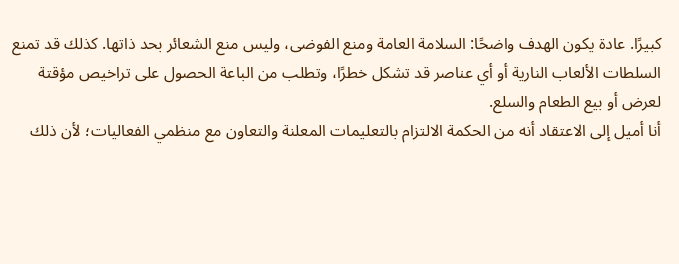كبيرًا. عادة يكون الهدف واضحًا: السلامة العامة ومنع الفوضى، وليس منع الشعائر بحد ذاتها. كذلك قد تمنع السلطات الألعاب النارية أو أي عناصر قد تشكل خطرًا، وتطلب من الباعة الحصول على تراخيص مؤقتة لعرض أو بيع الطعام والسلع.
أنا أميل إلى الاعتقاد أنه من الحكمة الالتزام بالتعليمات المعلنة والتعاون مع منظمي الفعاليات؛ لأن ذلك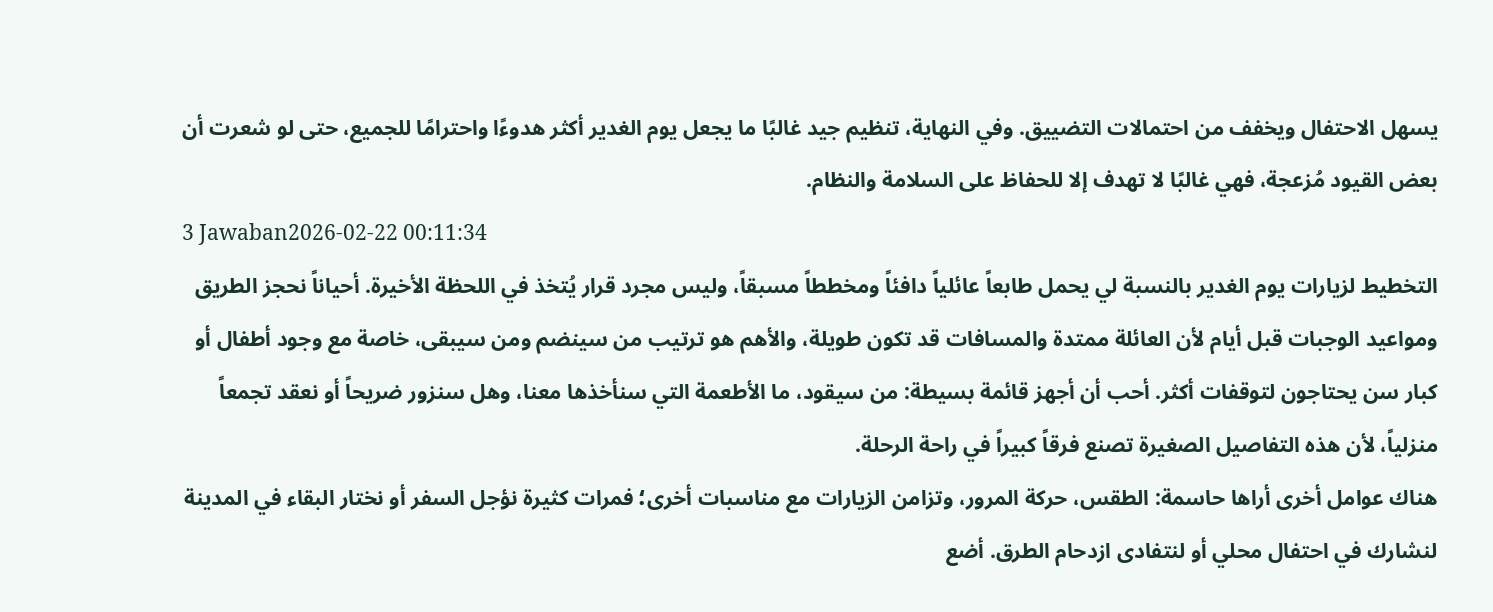يسهل الاحتفال ويخفف من احتمالات التضييق. وفي النهاية، تنظيم جيد غالبًا ما يجعل يوم الغدير أكثر هدوءًا واحترامًا للجميع، حتى لو شعرت أن بعض القيود مُزعجة، فهي غالبًا لا تهدف إلا للحفاظ على السلامة والنظام.
3 Jawaban2026-02-22 00:11:34
التخطيط لزيارات يوم الغدير بالنسبة لي يحمل طابعاً عائلياً دافئاً ومخططاً مسبقاً، وليس مجرد قرار يُتخذ في اللحظة الأخيرة. أحياناً نحجز الطريق ومواعيد الوجبات قبل أيام لأن العائلة ممتدة والمسافات قد تكون طويلة، والأهم هو ترتيب من سينضم ومن سيبقى، خاصة مع وجود أطفال أو كبار سن يحتاجون لتوقفات أكثر. أحب أن أجهز قائمة بسيطة: من سيقود، ما الأطعمة التي سنأخذها معنا، وهل سنزور ضريحاً أو نعقد تجمعاً منزلياً، لأن هذه التفاصيل الصغيرة تصنع فرقاً كبيراً في راحة الرحلة.
هناك عوامل أخرى أراها حاسمة: الطقس، حركة المرور، وتزامن الزيارات مع مناسبات أخرى؛ فمرات كثيرة نؤجل السفر أو نختار البقاء في المدينة لنشارك في احتفال محلي أو لنتفادى ازدحام الطرق. أضع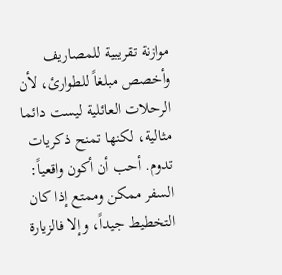موازنة تقريبية للمصاريف وأخصص مبلغاً للطوارئ، لأن الرحلات العائلية ليست دائما مثالية، لكنها تمنح ذكريات تدوم. أحب أن أكون واقعياً: السفر ممكن وممتع إذا كان التخطيط جيداً، وإلا فالزيارة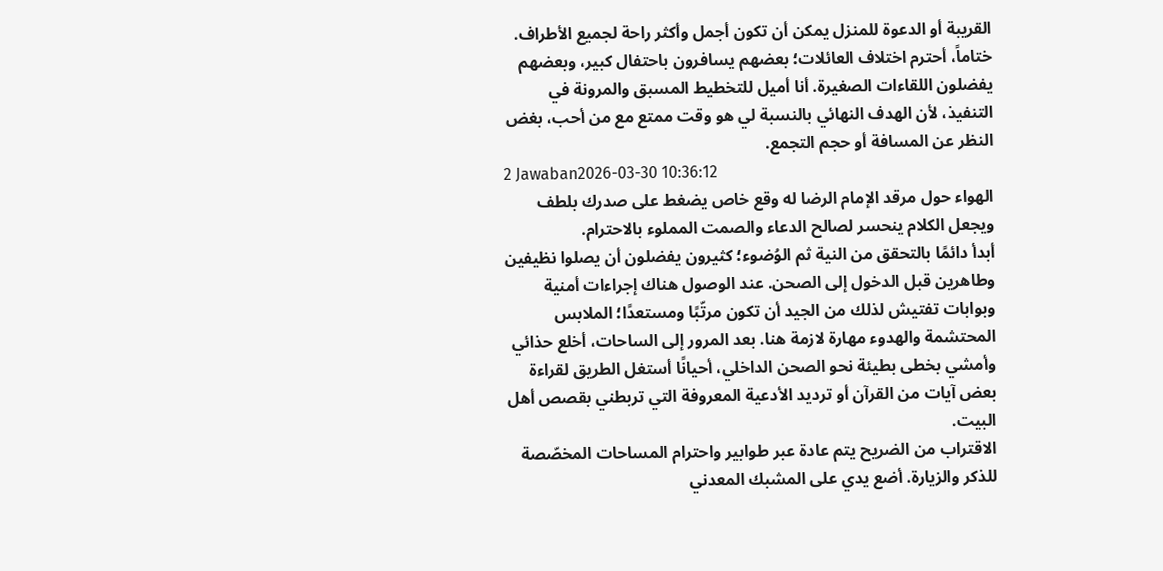القريبة أو الدعوة للمنزل يمكن أن تكون أجمل وأكثر راحة لجميع الأطراف.
ختاماً، أحترم اختلاف العائلات؛ بعضهم يسافرون باحتفال كبير، وبعضهم يفضلون اللقاءات الصغيرة. أنا أميل للتخطيط المسبق والمرونة في التنفيذ، لأن الهدف النهائي بالنسبة لي هو وقت ممتع مع من أحب، بغض النظر عن المسافة أو حجم التجمع.
2 Jawaban2026-03-30 10:36:12
الهواء حول مرقد الإمام الرضا له وقع خاص يضغط على صدرك بلطف ويجعل الكلام ينحسر لصالح الدعاء والصمت المملوء بالاحترام.
أبدأ دائمًا بالتحقق من النية ثم الوُضوء؛ كثيرون يفضلون أن يصلوا نظيفين وطاهرين قبل الدخول إلى الصحن. عند الوصول هناك إجراءات أمنية وبوابات تفتيش لذلك من الجيد أن تكون مرتّبًا ومستعدًا؛ الملابس المحتشمة والهدوء مهارة لازمة هنا. بعد المرور إلى الساحات، أخلع حذائي وأمشي بخطى بطيئة نحو الصحن الداخلي، أحيانًا أستغل الطريق لقراءة بعض آيات من القرآن أو ترديد الأدعية المعروفة التي تربطني بقصص أهل البيت.
الاقتراب من الضريح يتم عادة عبر طوابير واحترام المساحات المخصّصة للذكر والزيارة. أضع يدي على المشبك المعدني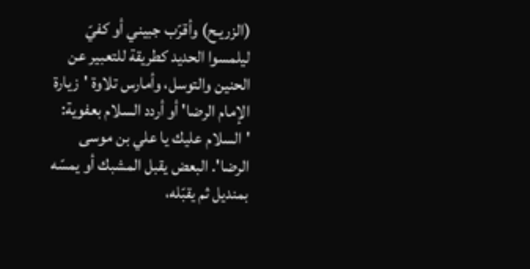(الزريـح) وأقرّب جبيني أو كفيّ ليلمسوا الحديد كطريقة للتعبير عن الحنين والتوسل، وأمارس تلاوة 'زيارة الإمام الرضا' أو أردد السلام بعفوية: 'السلام عليك يا علي بن موسى الرضا'. البعض يقبل المشبك أو يمسّه بمنديل ثم يقبّله،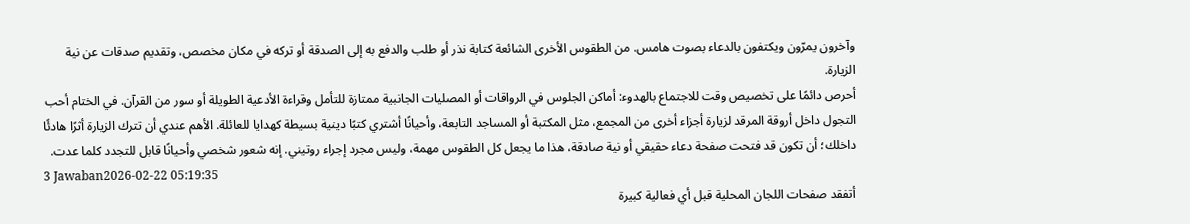وآخرون يمرّون ويكتفون بالدعاء بصوت هامس. من الطقوس الأخرى الشائعة كتابة نذر أو طلب والدفع به إلى الصدقة أو تركه في مكان مخصص، وتقديم صدقات عن نية الزيارة.
أحرص دائمًا على تخصيص وقت للاجتماع بالهدوء: أماكن الجلوس في الرواقات أو المصليات الجانبية ممتازة للتأمل وقراءة الأدعية الطويلة أو سور من القرآن. في الختام أحب التجول داخل أروقة المرقد لزيارة أجزاء أخرى من المجمع، مثل المكتبة أو المساجد التابعة، وأحيانًا أشتري كتبًا دينية بسيطة كهدايا للعائلة. الأهم عندي أن تترك الزيارة أثرًا هادئًا داخلك؛ أن تكون قد فتحت صفحة دعاء حقيقي أو نية صادقة، هذا ما يجعل كل الطقوس مهمة، وليس مجرد إجراء روتيني. إنه شعور شخصي وأحيانًا قابل للتجدد كلما عدت.
3 Jawaban2026-02-22 05:19:35
أتفقد صفحات اللجان المحلية قبل أي فعالية كبيرة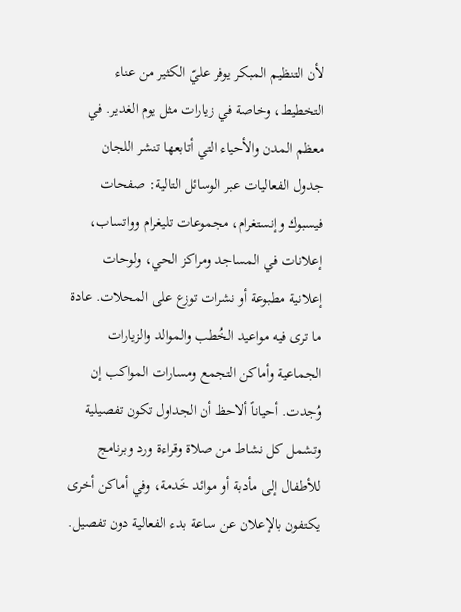لأن التنظيم المبكر يوفر عليّ الكثير من عناء التخطيط، وخاصة في زيارات مثل يوم الغدير. في معظم المدن والأحياء التي أتابعها تنشر اللجان جدول الفعاليات عبر الوسائل التالية: صفحات فيسبوك وإنستغرام، مجموعات تليغرام وواتساب، إعلانات في المساجد ومراكز الحي، ولوحات إعلانية مطبوعة أو نشرات توزع على المحلات. عادة ما ترى فيه مواعيد الخُطب والموالد والزيارات الجماعية وأماكن التجمع ومسارات المواكب إن وُجدت. أحياناً ألاحظ أن الجداول تكون تفصيلية وتشمل كل نشاط من صلاة وقراءة ورد وبرنامج للأطفال إلى مأدبة أو موائد خَدمة، وفي أماكن أخرى يكتفون بالإعلان عن ساعة بدء الفعالية دون تفصيل.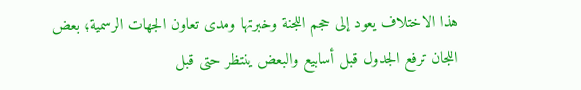هذا الاختلاف يعود إلى حجم اللجنة وخبرتها ومدى تعاون الجهات الرسمية؛ بعض اللجان ترفع الجدول قبل أسابيع والبعض ينتظر حتى قبل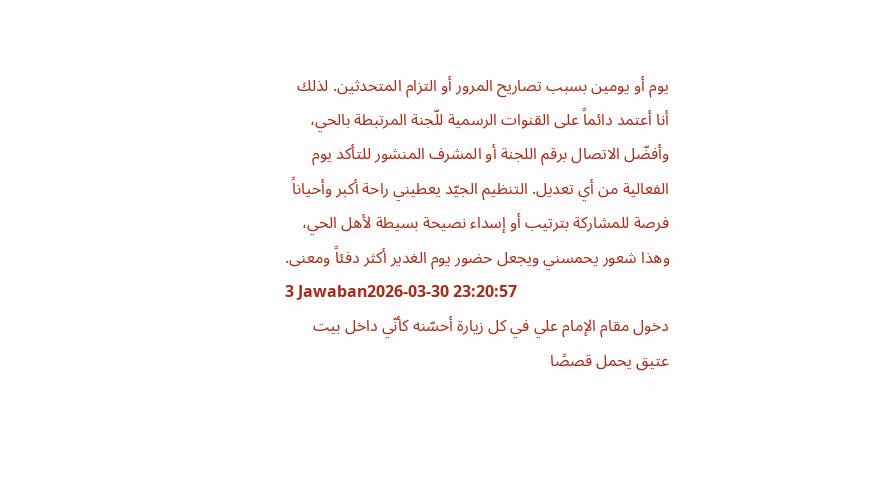يوم أو يومين بسبب تصاريح المرور أو التزام المتحدثين. لذلك أنا أعتمد دائماً على القنوات الرسمية للّجنة المرتبطة بالحي، وأفضّل الاتصال برقم اللجنة أو المشرف المنشور للتأكد يوم الفعالية من أي تعديل. التنظيم الجيّد يعطيني راحة أكبر وأحياناً فرصة للمشاركة بترتيب أو إسداء نصيحة بسيطة لأهل الحي، وهذا شعور يحمسني ويجعل حضور يوم الغدير أكثر دفئاً ومعنى.
3 Jawaban2026-03-30 23:20:57
دخول مقام الإمام علي في كل زيارة أحسّنه كأنّي داخل بيت عتيق يحمل قصصًا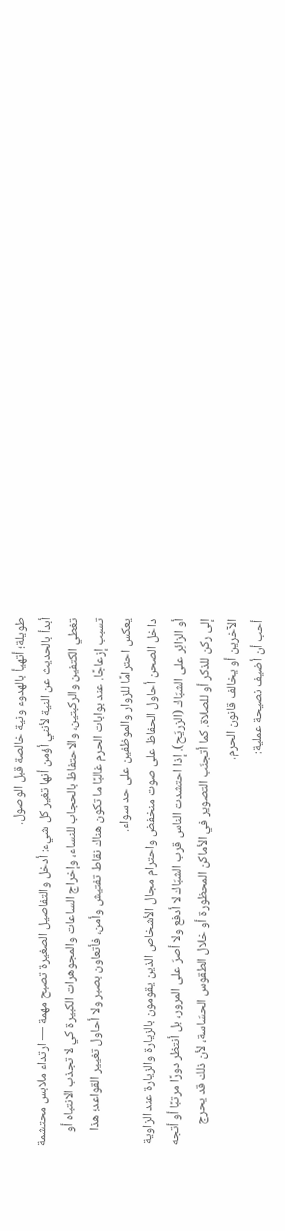طويلة؛ أتهيأ بالهدوء ونية خالصة قبل الوصول.
أبدأ بالحديث عن النية لأنني أؤمن أنها تغير كل شيء: أدخل والتفاصيل الصغيرة تصبح مهمة — ارتداء ملابس محتشمة تغطي الكتفين والركبتين، والاحتفاظ بالحجاب للنساء، وإخراج الساعات والمجوهرات الكبيرة كي لا تجذب الانتباه أو تسبب إزعاجًا. عند بوابات الحرم غالبًا ما تكون هناك نقاط تفتيش وأمن، فأتعاون بصبر ولا أحاول تغيير القواعد؛ هذا يعكس احترامًا للزوار والموظفين على حد سواء.
داخل الصحن أحاول الحفاظ على صوت منخفض واحترام مجال الأشخاص الذين يقومون بالزيارة والزيارة عند الزاوية أو الزائِر على الشبّاك (الزريّح). إذا احتشدت الناس قرب الشبّاك لا أدفع ولا أصرّ على المرور، بل أنتظر دورًا مرتبًا أو أتجه إلى ركن للذكر أو للصلاة. كما أتجنّب التصوير في الأماكن المحظورة أو خلال الطقوس الحسّاسة، لأن ذلك قد يحرج الآخرين أو يخالف قانون الحرم.
أحب أن أضيف نصيحة عملية: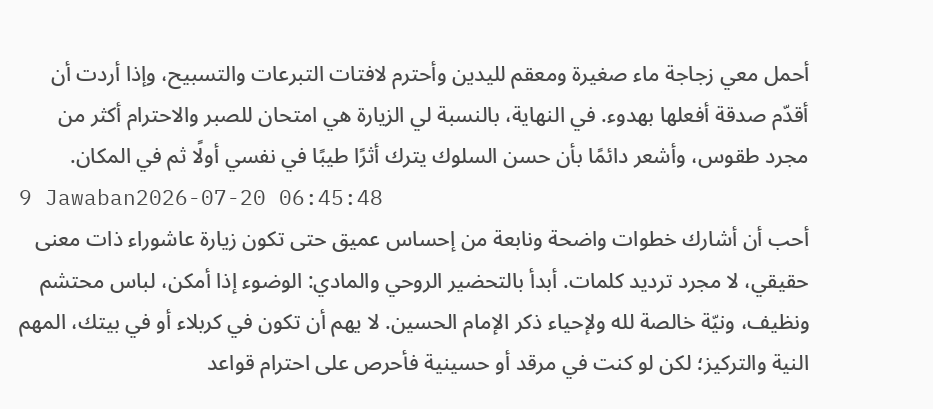أحمل معي زجاجة ماء صغيرة ومعقم لليدين وأحترم لافتات التبرعات والتسبيح، وإذا أردت أن أقدّم صدقة أفعلها بهدوء. في النهاية، بالنسبة لي الزيارة هي امتحان للصبر والاحترام أكثر من مجرد طقوس، وأشعر دائمًا بأن حسن السلوك يترك أثرًا طيبًا في نفسي أولًا ثم في المكان.
9 Jawaban2026-07-20 06:45:48
أحب أن أشارك خطوات واضحة ونابعة من إحساس عميق حتى تكون زيارة عاشوراء ذات معنى حقيقي، لا مجرد ترديد كلمات. أبدأ بالتحضير الروحي والمادي: الوضوء إذا أمكن، لباس محتشم ونظيف، ونيّة خالصة لله ولإحياء ذكر الإمام الحسين. لا يهم أن تكون في كربلاء أو في بيتك، المهم النية والتركيز؛ لكن لو كنت في مرقد أو حسينية فأحرص على احترام قواعد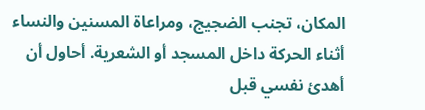المكان، تجنب الضجيج، ومراعاة المسنين والنساء أثناء الحركة داخل المسجد أو الشعرية. أحاول أن أهدئ نفسي قبل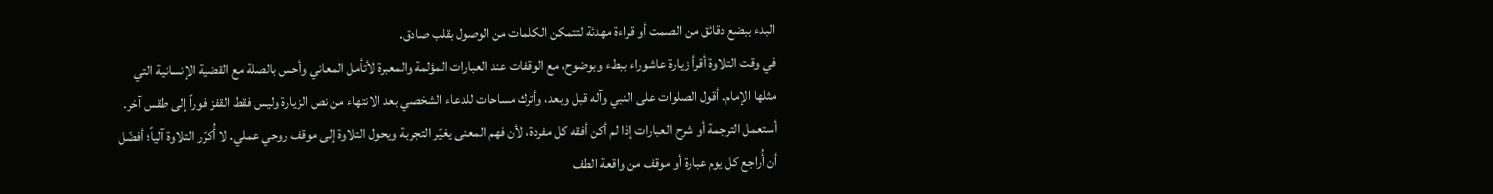البدء ببضع دقائق من الصمت أو قراءة مهدئة لتتمكن الكلمات من الوصول بقلب صادق.
في وقت التلاوة أقرأ زيارة عاشوراء ببطء وبوضوح، مع الوقفات عند العبارات المؤلمة والمعبرة لأتأمل المعاني وأحس بالصلة مع القضية الإنسانية التي مثلها الإمام. أقول الصلوات على النبي وآله قبل وبعد، وأترك مساحات للدعاء الشخصي بعد الانتهاء من نص الزيارة وليس فقط القفز فوراً إلى طقس آخر. أستعمل الترجمة أو شرح العبارات إذا لم أكن أفقه كل مفردة، لأن فهم المعنى يغيّر التجربة ويحول التلاوة إلى موقف روحي عملي. لا أُكرّر التلاوة آلياً؛ أفضّل أن أُراجع كل يوم عبارة أو موقف من واقعة الطف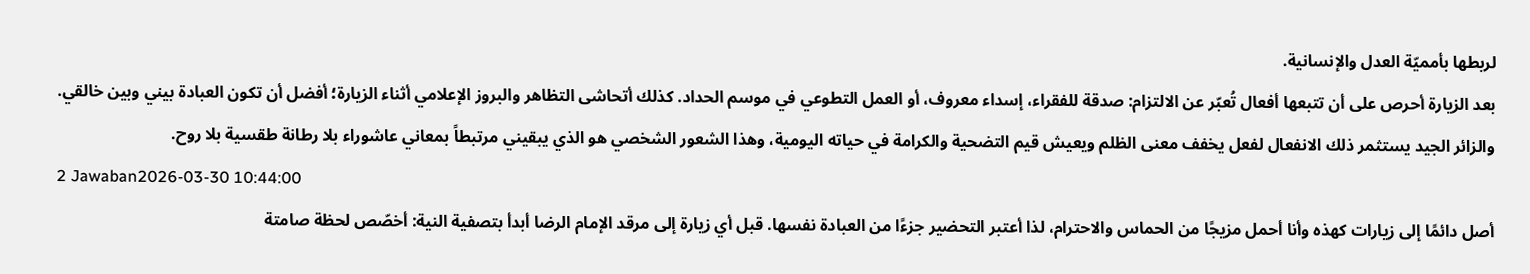لربطها بأمميّة العدل والإنسانية.
بعد الزيارة أحرص على أن تتبعها أفعال تُعبّر عن الالتزام: صدقة للفقراء، إسداء معروف، أو العمل التطوعي في موسم الحداد. كذلك أتحاشى التظاهر والبروز الإعلامي أثناء الزيارة؛ أفضل أن تكون العبادة بيني وبين خالقي. والزائر الجيد يستثمر ذلك الانفعال لفعل يخفف معنى الظلم ويعيش قيم التضحية والكرامة في حياته اليومية، وهذا الشعور الشخصي هو الذي يبقيني مرتبطاً بمعاني عاشوراء بلا رطانة طقسية بلا روح.
2 Jawaban2026-03-30 10:44:00
أصل دائمًا إلى زيارات كهذه وأنا أحمل مزيجًا من الحماس والاحترام، لذا أعتبر التحضير جزءًا من العبادة نفسها. قبل أي زيارة إلى مرقد الإمام الرضا أبدأ بتصفية النية: أخصّص لحظة صامتة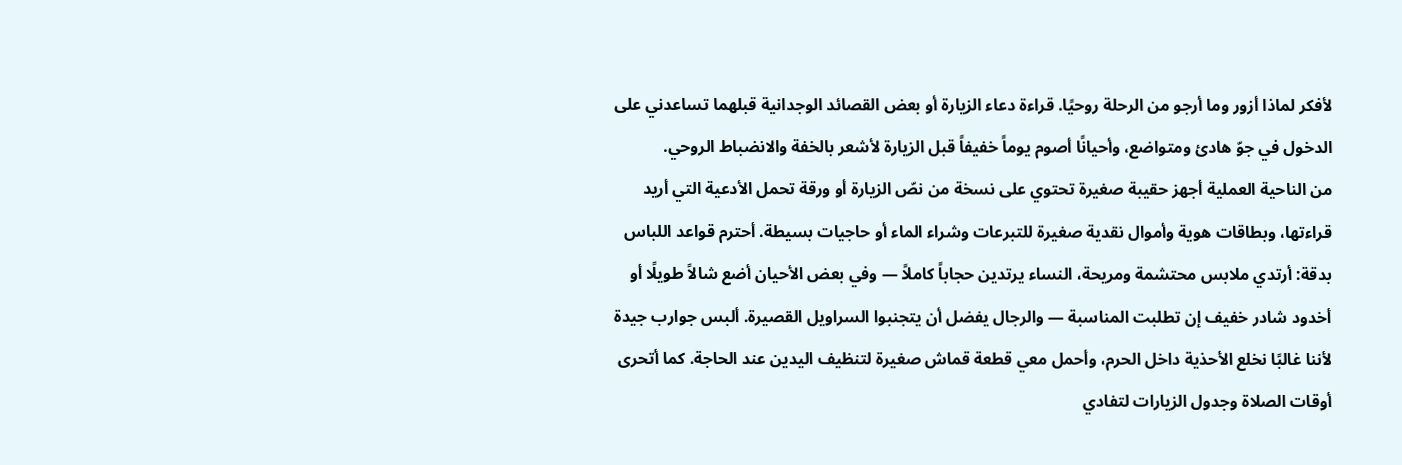لأفكر لماذا أزور وما أرجو من الرحلة روحيًا. قراءة دعاء الزيارة أو بعض القصائد الوجدانية قبلهما تساعدني على الدخول في جوّ هادئ ومتواضع، وأحيانًا أصوم يوماً خفيفاً قبل الزيارة لأشعر بالخفة والانضباط الروحي.
من الناحية العملية أجهز حقيبة صغيرة تحتوي على نسخة من نصّ الزيارة أو ورقة تحمل الأدعية التي أريد قراءتها، وبطاقات هوية وأموال نقدية صغيرة للتبرعات وشراء الماء أو حاجيات بسيطة. أحترم قواعد اللباس بدقة: أرتدي ملابس محتشمة ومريحة، النساء يرتدين حجاباً كاملاً — وفي بعض الأحيان أضع شالاً طويلًا أو أخدود شادر خفيف إن تطلبت المناسبة — والرجال يفضل أن يتجنبوا السراويل القصيرة. ألبس جوارب جيدة لأننا غالبًا نخلع الأحذية داخل الحرم، وأحمل معي قطعة قماش صغيرة لتنظيف اليدين عند الحاجة. كما أتحرى أوقات الصلاة وجدول الزيارات لتفادي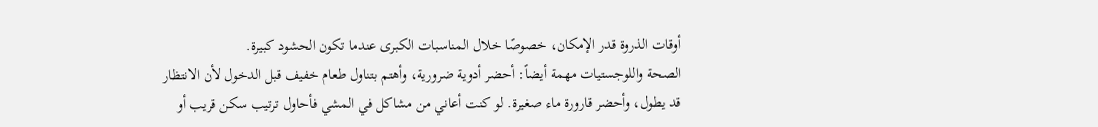أوقات الذروة قدر الإمكان، خصوصًا خلال المناسبات الكبرى عندما تكون الحشود كبيرة.
الصحة واللوجستيات مهمة أيضاً: أحضر أدوية ضرورية، وأهتم بتناول طعام خفيف قبل الدخول لأن الانتظار قد يطول، وأحضر قارورة ماء صغيرة. لو كنت أعاني من مشاكل في المشي فأحاول ترتيب سكن قريب أو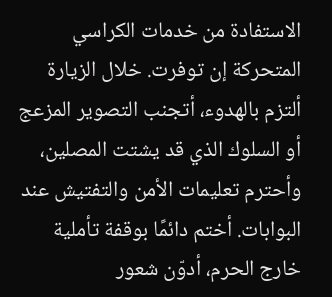الاستفادة من خدمات الكراسي المتحركة إن توفرت. خلال الزيارة ألتزم بالهدوء، أتجنب التصوير المزعج أو السلوك الذي قد يشتت المصلين، وأحترم تعليمات الأمن والتفتيش عند البوابات. أختم دائمًا بوقفة تأملية خارج الحرم، أدوّن شعور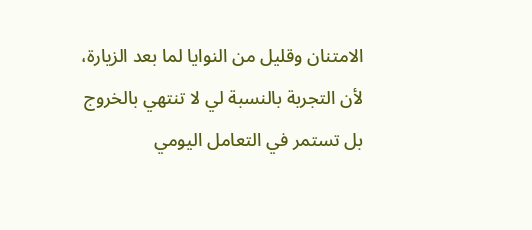الامتنان وقليل من النوايا لما بعد الزيارة، لأن التجربة بالنسبة لي لا تنتهي بالخروج بل تستمر في التعامل اليومي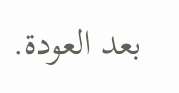بعد العودة.